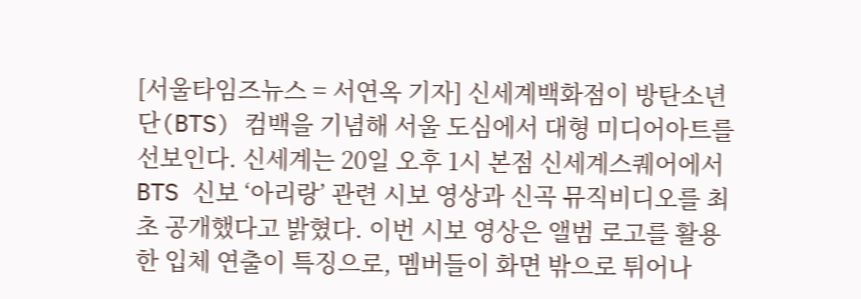[서울타임즈뉴스 = 서연옥 기자] 신세계백화점이 방탄소년단(BTS) 컴백을 기념해 서울 도심에서 대형 미디어아트를 선보인다. 신세계는 20일 오후 1시 본점 신세계스퀘어에서 BTS 신보 ‘아리랑’ 관련 시보 영상과 신곡 뮤직비디오를 최초 공개했다고 밝혔다. 이번 시보 영상은 앨범 로고를 활용한 입체 연출이 특징으로, 멤버들이 화면 밖으로 튀어나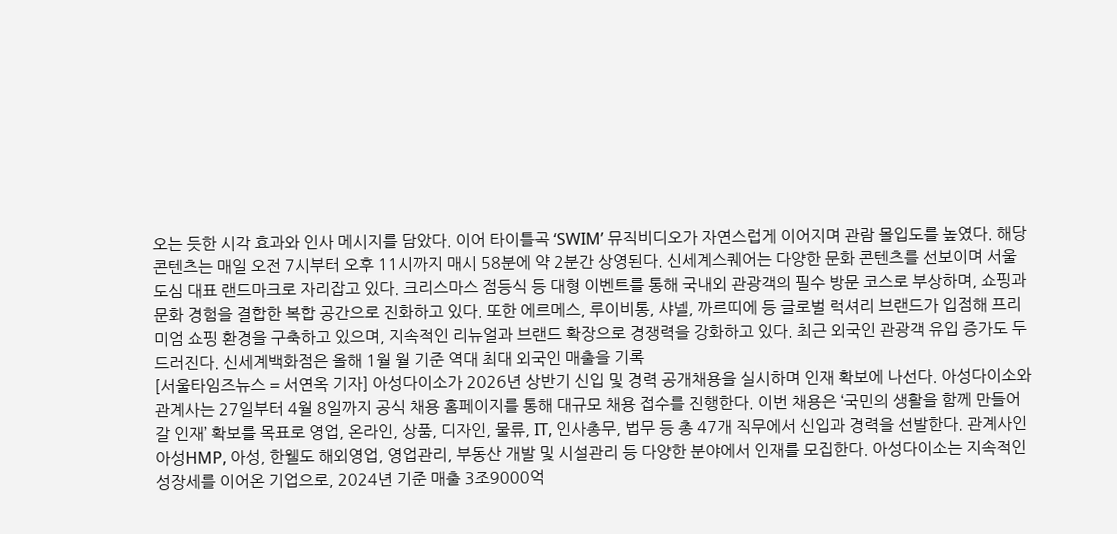오는 듯한 시각 효과와 인사 메시지를 담았다. 이어 타이틀곡 ‘SWIM’ 뮤직비디오가 자연스럽게 이어지며 관람 몰입도를 높였다. 해당 콘텐츠는 매일 오전 7시부터 오후 11시까지 매시 58분에 약 2분간 상영된다. 신세계스퀘어는 다양한 문화 콘텐츠를 선보이며 서울 도심 대표 랜드마크로 자리잡고 있다. 크리스마스 점등식 등 대형 이벤트를 통해 국내외 관광객의 필수 방문 코스로 부상하며, 쇼핑과 문화 경험을 결합한 복합 공간으로 진화하고 있다. 또한 에르메스, 루이비통, 샤넬, 까르띠에 등 글로벌 럭셔리 브랜드가 입점해 프리미엄 쇼핑 환경을 구축하고 있으며, 지속적인 리뉴얼과 브랜드 확장으로 경쟁력을 강화하고 있다. 최근 외국인 관광객 유입 증가도 두드러진다. 신세계백화점은 올해 1월 월 기준 역대 최대 외국인 매출을 기록
[서울타임즈뉴스 = 서연옥 기자] 아성다이소가 2026년 상반기 신입 및 경력 공개채용을 실시하며 인재 확보에 나선다. 아성다이소와 관계사는 27일부터 4월 8일까지 공식 채용 홈페이지를 통해 대규모 채용 접수를 진행한다. 이번 채용은 ‘국민의 생활을 함께 만들어 갈 인재’ 확보를 목표로 영업, 온라인, 상품, 디자인, 물류, IT, 인사총무, 법무 등 총 47개 직무에서 신입과 경력을 선발한다. 관계사인 아성HMP, 아성, 한웰도 해외영업, 영업관리, 부동산 개발 및 시설관리 등 다양한 분야에서 인재를 모집한다. 아성다이소는 지속적인 성장세를 이어온 기업으로, 2024년 기준 매출 3조9000억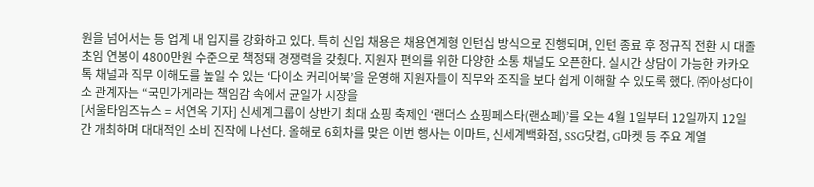원을 넘어서는 등 업계 내 입지를 강화하고 있다. 특히 신입 채용은 채용연계형 인턴십 방식으로 진행되며, 인턴 종료 후 정규직 전환 시 대졸 초임 연봉이 4800만원 수준으로 책정돼 경쟁력을 갖췄다. 지원자 편의를 위한 다양한 소통 채널도 오픈한다. 실시간 상담이 가능한 카카오톡 채널과 직무 이해도를 높일 수 있는 ‘다이소 커리어북’을 운영해 지원자들이 직무와 조직을 보다 쉽게 이해할 수 있도록 했다. ㈜아성다이소 관계자는 “국민가게라는 책임감 속에서 균일가 시장을
[서울타임즈뉴스 = 서연옥 기자] 신세계그룹이 상반기 최대 쇼핑 축제인 ‘랜더스 쇼핑페스타(랜쇼페)’를 오는 4월 1일부터 12일까지 12일간 개최하며 대대적인 소비 진작에 나선다. 올해로 6회차를 맞은 이번 행사는 이마트, 신세계백화점, SSG닷컴, G마켓 등 주요 계열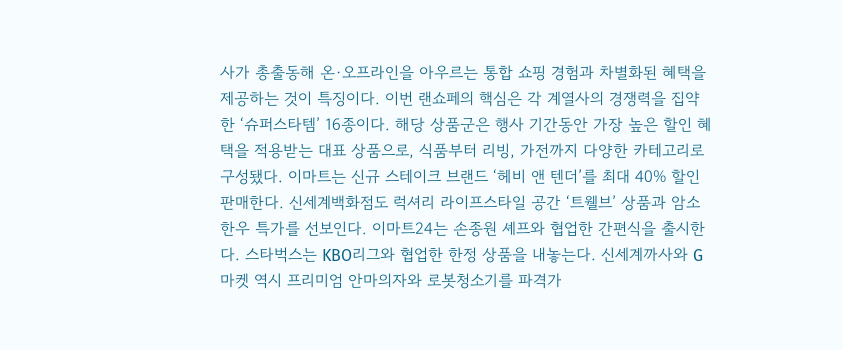사가 총출동해 온·오프라인을 아우르는 통합 쇼핑 경험과 차별화된 혜택을 제공하는 것이 특징이다. 이번 랜쇼페의 핵심은 각 계열사의 경쟁력을 집약한 ‘슈퍼스타템’ 16종이다. 해당 상품군은 행사 기간동안 가장 높은 할인 혜택을 적용받는 대표 상품으로, 식품부터 리빙, 가전까지 다양한 카테고리로 구성됐다. 이마트는 신규 스테이크 브랜드 ‘헤비 앤 텐더’를 최대 40% 할인 판매한다. 신세계백화점도 럭셔리 라이프스타일 공간 ‘트웰브’ 상품과 암소한우 특가를 선보인다. 이마트24는 손종원 셰프와 협업한 간편식을 출시한다. 스타벅스는 KBO리그와 협업한 한정 상품을 내놓는다. 신세계까사와 G마켓 역시 프리미엄 안마의자와 로봇청소기를 파격가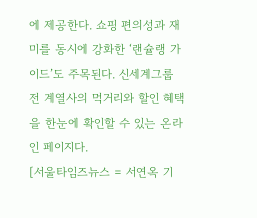에 제공한다. 쇼핑 편의성과 재미를 동시에 강화한 ‘랜슐랭 가이드’도 주목된다. 신세계그룹 전 계열사의 먹거리와 할인 혜택을 한눈에 확인할 수 있는 온라인 페이지다.
[서울타임즈뉴스 = 서연옥 기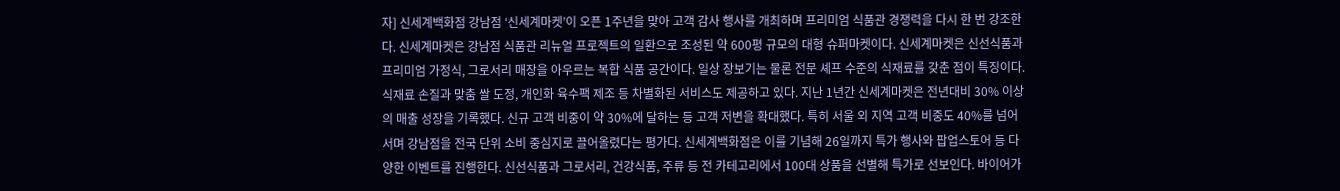자] 신세계백화점 강남점 ‘신세계마켓’이 오픈 1주년을 맞아 고객 감사 행사를 개최하며 프리미엄 식품관 경쟁력을 다시 한 번 강조한다. 신세계마켓은 강남점 식품관 리뉴얼 프로젝트의 일환으로 조성된 약 600평 규모의 대형 슈퍼마켓이다. 신세계마켓은 신선식품과 프리미엄 가정식, 그로서리 매장을 아우르는 복합 식품 공간이다. 일상 장보기는 물론 전문 셰프 수준의 식재료를 갖춘 점이 특징이다. 식재료 손질과 맞춤 쌀 도정, 개인화 육수팩 제조 등 차별화된 서비스도 제공하고 있다. 지난 1년간 신세계마켓은 전년대비 30% 이상의 매출 성장을 기록했다. 신규 고객 비중이 약 30%에 달하는 등 고객 저변을 확대했다. 특히 서울 외 지역 고객 비중도 40%를 넘어서며 강남점을 전국 단위 소비 중심지로 끌어올렸다는 평가다. 신세계백화점은 이를 기념해 26일까지 특가 행사와 팝업스토어 등 다양한 이벤트를 진행한다. 신선식품과 그로서리, 건강식품, 주류 등 전 카테고리에서 100대 상품을 선별해 특가로 선보인다. 바이어가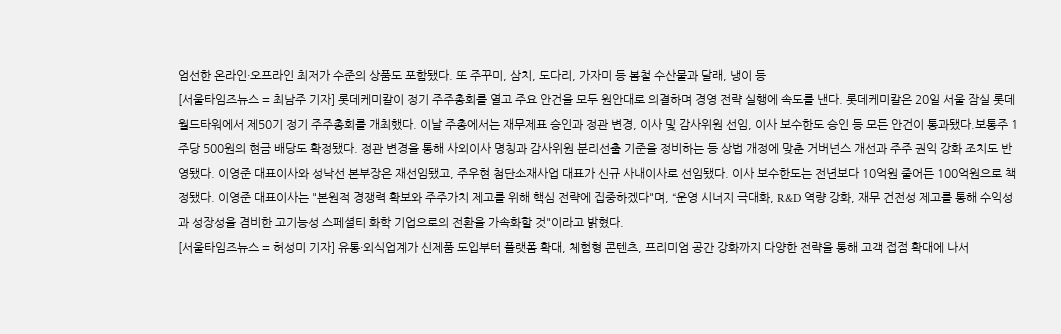엄선한 온라인·오프라인 최저가 수준의 상품도 포함됐다. 또 주꾸미, 삼치, 도다리, 가자미 등 봄철 수산물과 달래, 냉이 등
[서울타임즈뉴스 = 최남주 기자] 롯데케미칼이 정기 주주총회를 열고 주요 안건을 모두 원안대로 의결하며 경영 전략 실행에 속도를 낸다. 롯데케미칼은 20일 서울 잠실 롯데월드타워에서 제50기 정기 주주총회를 개최했다. 이날 주총에서는 재무제표 승인과 정관 변경, 이사 및 감사위원 선임, 이사 보수한도 승인 등 모든 안건이 통과됐다.보통주 1주당 500원의 현금 배당도 확정됐다. 정관 변경을 통해 사외이사 명칭과 감사위원 분리선출 기준을 정비하는 등 상법 개정에 맞춘 거버넌스 개선과 주주 권익 강화 조치도 반영됐다. 이영준 대표이사와 성낙선 본부장은 재선임됐고, 주우현 첨단소재사업 대표가 신규 사내이사로 선임됐다. 이사 보수한도는 전년보다 10억원 줄어든 100억원으로 책정됐다. 이영준 대표이사는 "본원적 경쟁력 확보와 주주가치 제고를 위해 핵심 전략에 집중하겠다"며, “운영 시너지 극대화, R&D 역량 강화, 재무 건전성 제고를 통해 수익성과 성장성을 겸비한 고기능성 스페셜티 화학 기업으로의 전환을 가속화할 것"이라고 밝혔다.
[서울타임즈뉴스 = 허성미 기자] 유통·외식업계가 신제품 도입부터 플랫폼 확대, 체험형 콘텐츠, 프리미엄 공간 강화까지 다양한 전략을 통해 고객 접점 확대에 나서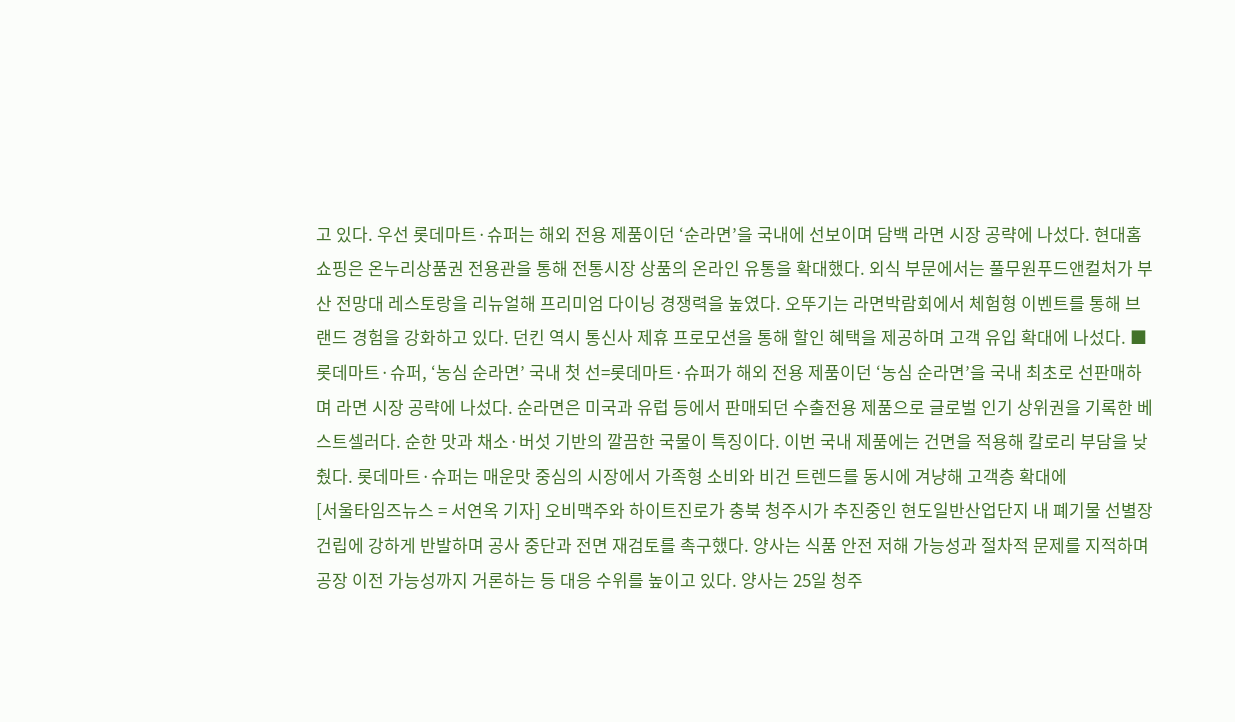고 있다. 우선 롯데마트·슈퍼는 해외 전용 제품이던 ‘순라면’을 국내에 선보이며 담백 라면 시장 공략에 나섰다. 현대홈쇼핑은 온누리상품권 전용관을 통해 전통시장 상품의 온라인 유통을 확대했다. 외식 부문에서는 풀무원푸드앤컬처가 부산 전망대 레스토랑을 리뉴얼해 프리미엄 다이닝 경쟁력을 높였다. 오뚜기는 라면박람회에서 체험형 이벤트를 통해 브랜드 경험을 강화하고 있다. 던킨 역시 통신사 제휴 프로모션을 통해 할인 혜택을 제공하며 고객 유입 확대에 나섰다. ■롯데마트·슈퍼, ‘농심 순라면’ 국내 첫 선=롯데마트·슈퍼가 해외 전용 제품이던 ‘농심 순라면’을 국내 최초로 선판매하며 라면 시장 공략에 나섰다. 순라면은 미국과 유럽 등에서 판매되던 수출전용 제품으로 글로벌 인기 상위권을 기록한 베스트셀러다. 순한 맛과 채소·버섯 기반의 깔끔한 국물이 특징이다. 이번 국내 제품에는 건면을 적용해 칼로리 부담을 낮췄다. 롯데마트·슈퍼는 매운맛 중심의 시장에서 가족형 소비와 비건 트렌드를 동시에 겨냥해 고객층 확대에
[서울타임즈뉴스 = 서연옥 기자] 오비맥주와 하이트진로가 충북 청주시가 추진중인 현도일반산업단지 내 폐기물 선별장 건립에 강하게 반발하며 공사 중단과 전면 재검토를 촉구했다. 양사는 식품 안전 저해 가능성과 절차적 문제를 지적하며 공장 이전 가능성까지 거론하는 등 대응 수위를 높이고 있다. 양사는 25일 청주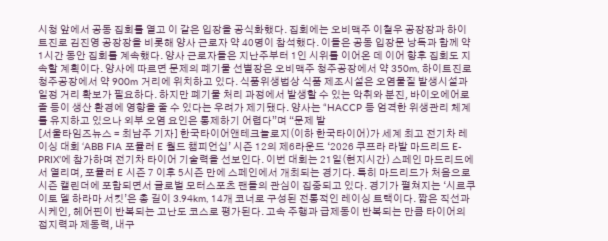시청 앞에서 공동 집회를 열고 이 같은 입장을 공식화했다. 집회에는 오비맥주 이철우 공장장과 하이트진로 김진영 공장장을 비롯해 양사 근로자 약 40명이 참석했다. 이들은 공동 입장문 낭독과 함께 약 1시간 동안 집회를 계속했다. 양사 근로자들은 지난주부터 1인 시위를 이어온 데 이어 향후 집회도 지속할 계획이다. 양사에 따르면 문제의 폐기물 선별장은 오비맥주 청주공장에서 약 350m, 하이트진로 청주공장에서 약 900m 거리에 위치하고 있다. 식품위생법상 식품 제조시설은 오염물질 발생시설과 일정 거리 확보가 필요하다. 하지만 폐기물 처리 과정에서 발생할 수 있는 악취와 분진, 바이오에어로졸 등이 생산 환경에 영향을 줄 수 있다는 우려가 제기됐다. 양사는 “HACCP 등 엄격한 위생관리 체계를 유지하고 있으나 외부 오염 요인은 통제하기 어렵다”며 “문제 발
[서울타임즈뉴스 = 최남주 기자] 한국타이어앤테크놀로지(이하 한국타이어)가 세계 최고 전기차 레이싱 대회 ‘ABB FIA 포뮬러 E 월드 챔피언십’ 시즌 12의 제6라운드 ‘2026 쿠프라 라발 마드리드 E-PRIX’에 참가하며 전기차 타이어 기술력을 선보인다. 이번 대회는 21일(현지시간) 스페인 마드리드에서 열리며, 포뮬러 E 시즌 7 이후 5시즌 만에 스페인에서 개최되는 경기다. 특히 마드리드가 처음으로 시즌 캘린더에 포함되면서 글로벌 모터스포츠 팬들의 관심이 집중되고 있다. 경기가 펼쳐지는 ‘시르쿠이토 델 하라마 서킷’은 총 길이 3.94km, 14개 코너로 구성된 전통적인 레이싱 트랙이다. 짧은 직선과 시케인, 헤어핀이 반복되는 고난도 코스로 평가된다. 고속 주행과 급제동이 반복되는 만큼 타이어의 접지력과 제동력, 내구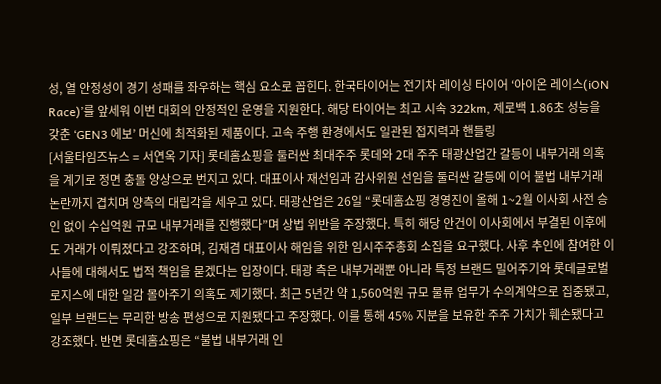성, 열 안정성이 경기 성패를 좌우하는 핵심 요소로 꼽힌다. 한국타이어는 전기차 레이싱 타이어 ‘아이온 레이스(iON Race)’를 앞세워 이번 대회의 안정적인 운영을 지원한다. 해당 타이어는 최고 시속 322km, 제로백 1.86초 성능을 갖춘 ‘GEN3 에보’ 머신에 최적화된 제품이다. 고속 주행 환경에서도 일관된 접지력과 핸들링
[서울타임즈뉴스 = 서연옥 기자] 롯데홈쇼핑을 둘러싼 최대주주 롯데와 2대 주주 태광산업간 갈등이 내부거래 의혹을 계기로 정면 충돌 양상으로 번지고 있다. 대표이사 재선임과 감사위원 선임을 둘러싼 갈등에 이어 불법 내부거래 논란까지 겹치며 양측의 대립각을 세우고 있다. 태광산업은 26일 “롯데홈쇼핑 경영진이 올해 1~2월 이사회 사전 승인 없이 수십억원 규모 내부거래를 진행했다”며 상법 위반을 주장했다. 특히 해당 안건이 이사회에서 부결된 이후에도 거래가 이뤄졌다고 강조하며, 김재겸 대표이사 해임을 위한 임시주주총회 소집을 요구했다. 사후 추인에 참여한 이사들에 대해서도 법적 책임을 묻겠다는 입장이다. 태광 측은 내부거래뿐 아니라 특정 브랜드 밀어주기와 롯데글로벌로지스에 대한 일감 몰아주기 의혹도 제기했다. 최근 5년간 약 1,560억원 규모 물류 업무가 수의계약으로 집중됐고, 일부 브랜드는 무리한 방송 편성으로 지원됐다고 주장했다. 이를 통해 45% 지분을 보유한 주주 가치가 훼손됐다고 강조했다. 반면 롯데홈쇼핑은 “불법 내부거래 인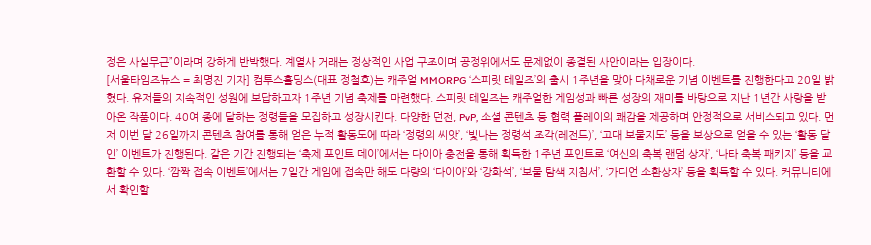정은 사실무근”이라며 강하게 반박했다. 계열사 거래는 정상적인 사업 구조이며 공정위에서도 문제없이 종결된 사안이라는 입장이다.
[서울타임즈뉴스 = 최명진 기자] 컴투스홀딩스(대표 정철호)는 캐주얼 MMORPG ‘스피릿 테일즈’의 출시 1주년을 맞아 다채로운 기념 이벤트를 진행한다고 20일 밝혔다. 유저들의 지속적인 성원에 보답하고자 1주년 기념 축제를 마련했다. 스피릿 테일즈는 캐주얼한 게임성과 빠른 성장의 재미를 바탕으로 지난 1년간 사랑을 받아온 작품이다. 40여 종에 달하는 정령들을 모집하고 성장시킨다. 다양한 던전, PvP, 소셜 콘텐츠 등 협력 플레이의 쾌감을 제공하며 안정적으로 서비스되고 있다. 먼저 이번 달 26일까지 콘텐츠 참여를 통해 얻은 누적 활동도에 따라 ‘정령의 씨앗’, ‘빛나는 정령석 조각(레전드)’, ‘고대 보물지도’ 등을 보상으로 얻을 수 있는 ‘활동 달인’ 이벤트가 진행된다. 같은 기간 진행되는 ‘축제 포인트 데이’에서는 다이아 충전을 통해 획득한 1주년 포인트로 ‘여신의 축복 랜덤 상자’, ‘나타 축복 패키지’ 등을 교환할 수 있다. ‘깜짝 접속 이벤트’에서는 7일간 게임에 접속만 해도 다량의 ‘다이아’와 ‘강화석’, ‘보물 탐색 지침서’, ‘가디언 소환상자’ 등을 획득할 수 있다. 커뮤니티에서 확인할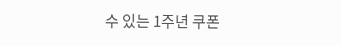수 있는 1주년 쿠폰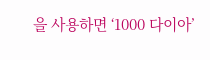을 사용하면 ‘1000 다이아’